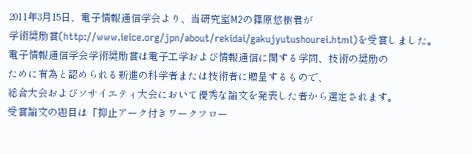2011年3月15日、電子情報通信学会より、当研究室M2の篠原悠樹君が
学術奨励賞(http://www.ieice.org/jpn/about/rekidai/gakujyutushourei.html)を受賞しました。
電子情報通信学会学術奨励賞は電子工学および情報通信に関する学問、技術の奨励の
ために有為と認められる新進の科学者または技術者に贈呈するもので、
総合大会およびソサイエティ大会において優秀な論文を発表した者から選定されます。
受賞論文の題目は「抑止アーク付きワークフロー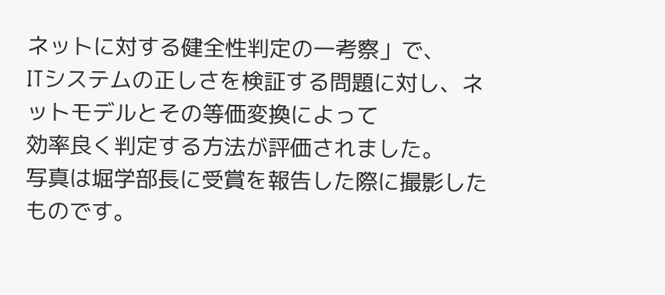ネットに対する健全性判定の一考察」で、
ITシステムの正しさを検証する問題に対し、ネットモデルとその等価変換によって
効率良く判定する方法が評価されました。
写真は堀学部長に受賞を報告した際に撮影したものです。